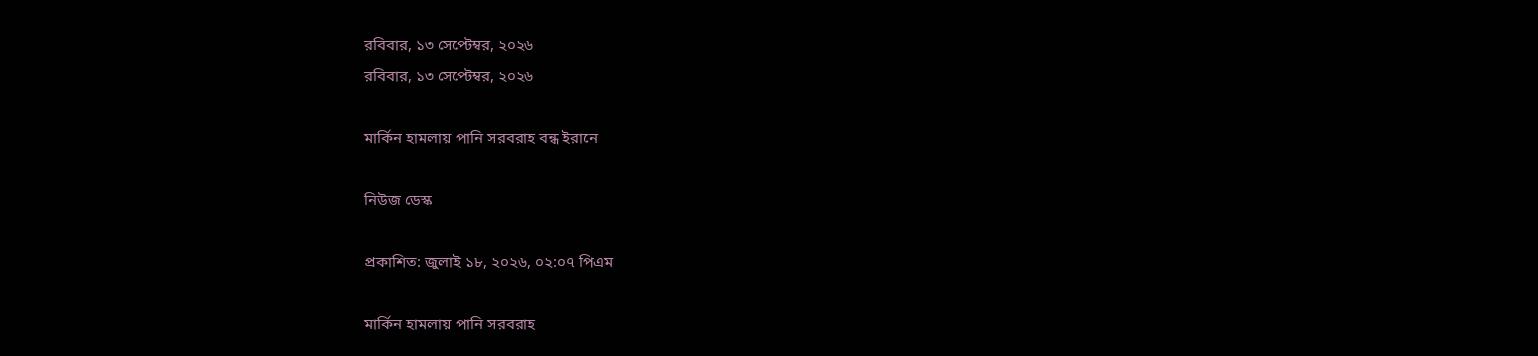রবিবার, ১৩ সেপ্টেম্বর, ২০২৬
রবিবার, ১৩ সেপ্টেম্বর, ২০২৬

মার্কিন হামলায় পানি সরবরাহ বন্ধ ইরানে

নিউজ ডেস্ক

প্রকাশিত: জুলাই ১৮, ২০২৬, ০২:০৭ পিএম

মার্কিন হামলায় পানি সরবরাহ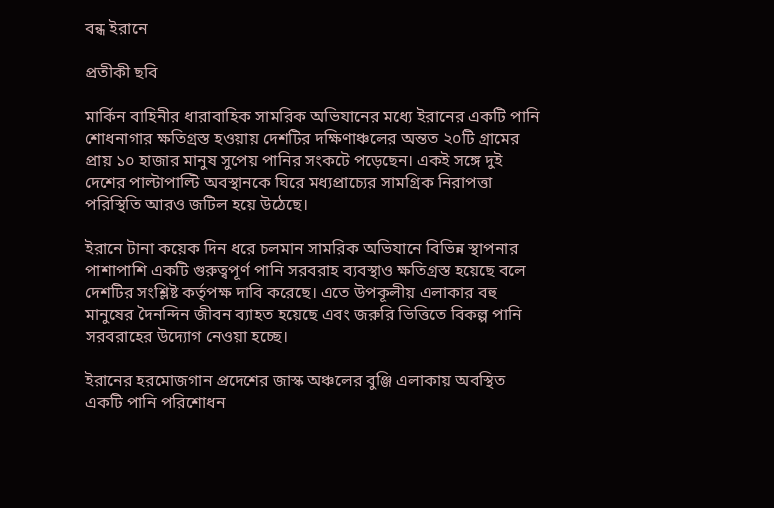বন্ধ ইরানে

প্রতীকী ছবি

মার্কিন বাহিনীর ধারাবাহিক সামরিক অভিযানের মধ্যে ইরানের একটি পানি শোধনাগার ক্ষতিগ্রস্ত হওয়ায় দেশটির দক্ষিণাঞ্চলের অন্তত ২০টি গ্রামের প্রায় ১০ হাজার মানুষ সুপেয় পানির সংকটে পড়েছেন। একই সঙ্গে দুই দেশের পাল্টাপাল্টি অবস্থানকে ঘিরে মধ্যপ্রাচ্যের সামগ্রিক নিরাপত্তা পরিস্থিতি আরও জটিল হয়ে উঠেছে।

ইরানে টানা কয়েক দিন ধরে চলমান সামরিক অভিযানে বিভিন্ন স্থাপনার পাশাপাশি একটি গুরুত্বপূর্ণ পানি সরবরাহ ব্যবস্থাও ক্ষতিগ্রস্ত হয়েছে বলে দেশটির সংশ্লিষ্ট কর্তৃপক্ষ দাবি করেছে। এতে উপকূলীয় এলাকার বহু মানুষের দৈনন্দিন জীবন ব্যাহত হয়েছে এবং জরুরি ভিত্তিতে বিকল্প পানি সরবরাহের উদ্যোগ নেওয়া হচ্ছে।

ইরানের হরমোজগান প্রদেশের জাস্ক অঞ্চলের বুঞ্জি এলাকায় অবস্থিত একটি পানি পরিশোধন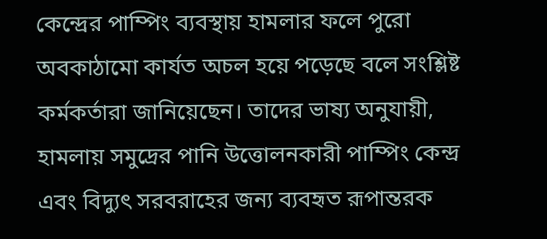কেন্দ্রের পাম্পিং ব্যবস্থায় হামলার ফলে পুরো অবকাঠামো কার্যত অচল হয়ে পড়েছে বলে সংশ্লিষ্ট কর্মকর্তারা জানিয়েছেন। তাদের ভাষ্য অনুযায়ী, হামলায় সমুদ্রের পানি উত্তোলনকারী পাম্পিং কেন্দ্র এবং বিদ্যুৎ সরবরাহের জন্য ব্যবহৃত রূপান্তরক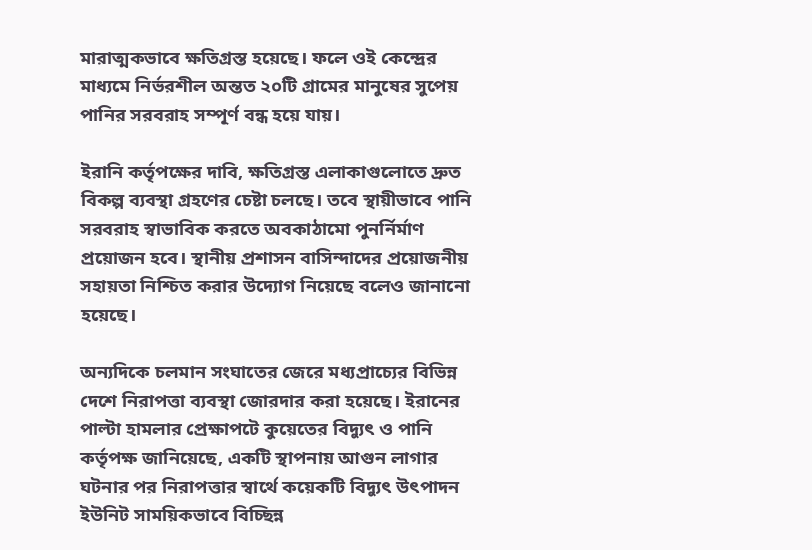মারাত্মকভাবে ক্ষতিগ্রস্ত হয়েছে। ফলে ওই কেন্দ্রের মাধ্যমে নির্ভরশীল অন্তত ২০টি গ্রামের মানুষের সুপেয় পানির সরবরাহ সম্পূর্ণ বন্ধ হয়ে যায়।

ইরানি কর্তৃপক্ষের দাবি, ক্ষতিগ্রস্ত এলাকাগুলোতে দ্রুত বিকল্প ব্যবস্থা গ্রহণের চেষ্টা চলছে। তবে স্থায়ীভাবে পানি সরবরাহ স্বাভাবিক করতে অবকাঠামো পুনর্নির্মাণ প্রয়োজন হবে। স্থানীয় প্রশাসন বাসিন্দাদের প্রয়োজনীয় সহায়তা নিশ্চিত করার উদ্যোগ নিয়েছে বলেও জানানো হয়েছে।

অন্যদিকে চলমান সংঘাতের জেরে মধ্যপ্রাচ্যের বিভিন্ন দেশে নিরাপত্তা ব্যবস্থা জোরদার করা হয়েছে। ইরানের পাল্টা হামলার প্রেক্ষাপটে কুয়েতের বিদ্যুৎ ও পানি কর্তৃপক্ষ জানিয়েছে, একটি স্থাপনায় আগুন লাগার ঘটনার পর নিরাপত্তার স্বার্থে কয়েকটি বিদ্যুৎ উৎপাদন ইউনিট সাময়িকভাবে বিচ্ছিন্ন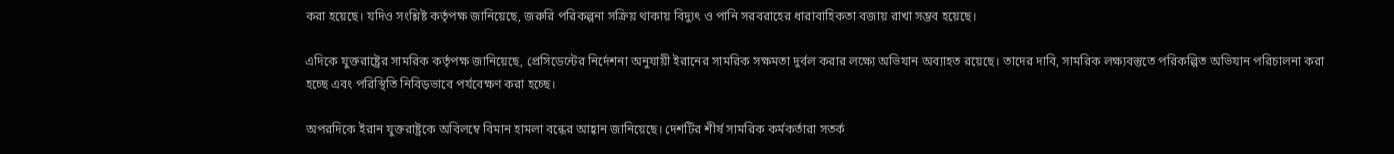করা হয়েছে। যদিও সংশ্লিষ্ট কর্তৃপক্ষ জানিয়েছে, জরুরি পরিকল্পনা সক্রিয় থাকায় বিদ্যুৎ ও পানি সরবরাহের ধারাবাহিকতা বজায় রাখা সম্ভব হয়েছে।

এদিকে যুক্তরাষ্ট্রের সামরিক কর্তৃপক্ষ জানিয়েছে, প্রেসিডেন্টের নির্দেশনা অনুযায়ী ইরানের সামরিক সক্ষমতা দুর্বল করার লক্ষ্যে অভিযান অব্যাহত রয়েছে। তাদের দাবি, সামরিক লক্ষ্যবস্তুতে পরিকল্পিত অভিযান পরিচালনা করা হচ্ছে এবং পরিস্থিতি নিবিড়ভাবে পর্যবেক্ষণ করা হচ্ছে।

অপরদিকে ইরান যুক্তরাষ্ট্রকে অবিলম্বে বিমান হামলা বন্ধের আহ্বান জানিয়েছে। দেশটির শীর্ষ সামরিক কর্মকর্তারা সতর্ক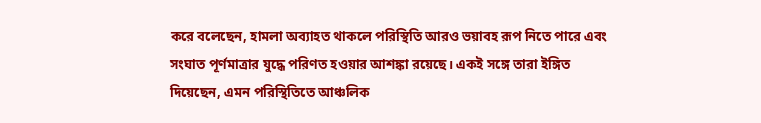করে বলেছেন, হামলা অব্যাহত থাকলে পরিস্থিতি আরও ভয়াবহ রূপ নিতে পারে এবং সংঘাত পূর্ণমাত্রার যুদ্ধে পরিণত হওয়ার আশঙ্কা রয়েছে। একই সঙ্গে তারা ইঙ্গিত দিয়েছেন, এমন পরিস্থিতিতে আঞ্চলিক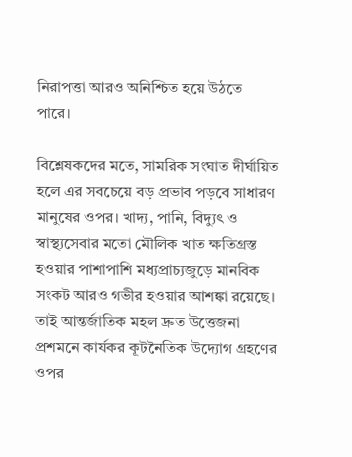নিরাপত্তা আরও অনিশ্চিত হয়ে উঠতে পারে।

বিশ্লেষকদের মতে, সামরিক সংঘাত দীর্ঘায়িত হলে এর সবচেয়ে বড় প্রভাব পড়বে সাধারণ মানুষের ওপর। খাদ্য, পানি, বিদ্যুৎ ও স্বাস্থ্যসেবার মতো মৌলিক খাত ক্ষতিগ্রস্ত হওয়ার পাশাপাশি মধ্যপ্রাচ্যজুড়ে মানবিক সংকট আরও গভীর হওয়ার আশঙ্কা রয়েছে। তাই আন্তর্জাতিক মহল দ্রুত উত্তেজনা প্রশমনে কার্যকর কূটনৈতিক উদ্যোগ গ্রহণের ওপর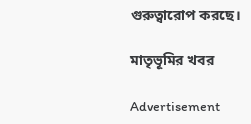গুরুত্বারোপ করছে।

মাতৃভূমির খবর

Advertisement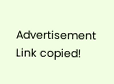Advertisement
Link copied!